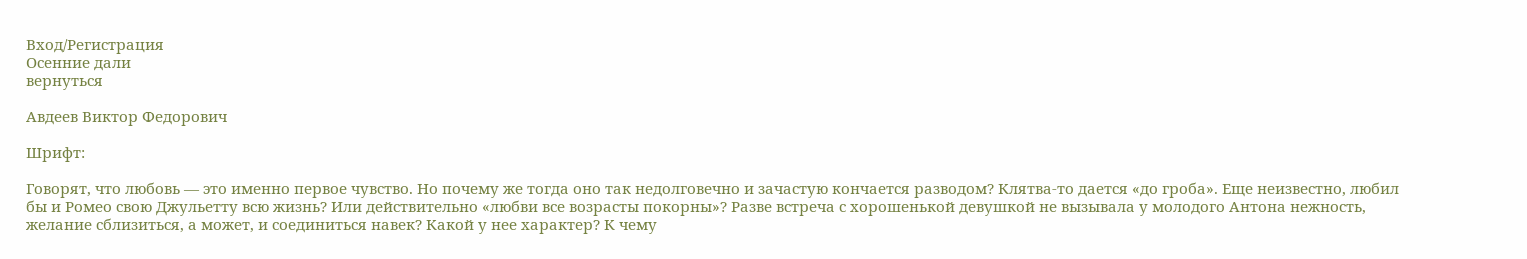Вход/Регистрация
Осенние дали
вернуться

Авдеев Виктор Федорович

Шрифт:

Говорят, что любовь — это именно первое чувство. Но почему же тогда оно так недолговечно и зачастую кончается разводом? Клятва-то дается «до гроба». Еще неизвестно, любил бы и Ромео свою Джульетту всю жизнь? Или действительно «любви все возрасты покорны»? Разве встреча с хорошенькой девушкой не вызывала у молодого Антона нежность, желание сблизиться, а может, и соединиться навек? Какой у нее характер? К чему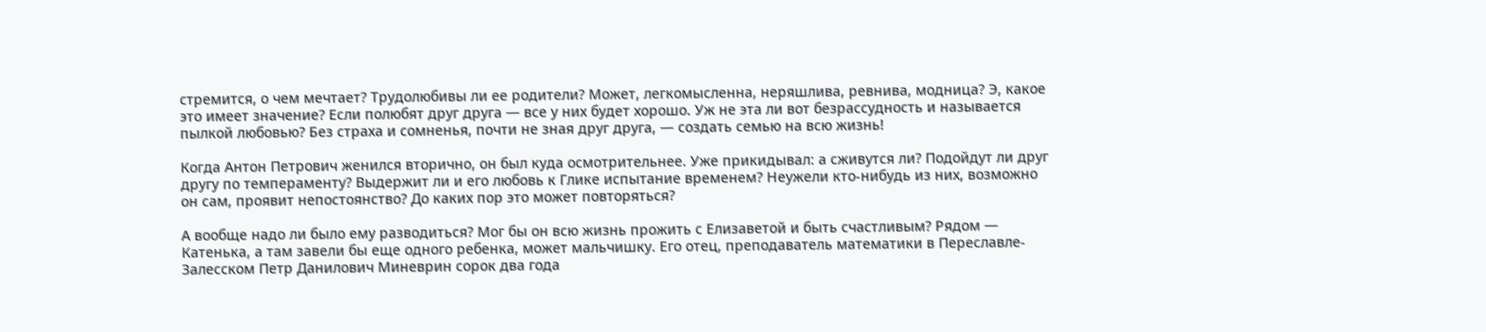стремится, о чем мечтает? Трудолюбивы ли ее родители? Может, легкомысленна, неряшлива, ревнива, модница? Э, какое это имеет значение? Если полюбят друг друга — все у них будет хорошо. Уж не эта ли вот безрассудность и называется пылкой любовью? Без страха и сомненья, почти не зная друг друга, — создать семью на всю жизнь!

Когда Антон Петрович женился вторично, он был куда осмотрительнее. Уже прикидывал: а сживутся ли? Подойдут ли друг другу по темпераменту? Выдержит ли и его любовь к Глике испытание временем? Неужели кто-нибудь из них, возможно он сам, проявит непостоянство? До каких пор это может повторяться?

А вообще надо ли было ему разводиться? Мог бы он всю жизнь прожить с Елизаветой и быть счастливым? Рядом — Катенька, а там завели бы еще одного ребенка, может мальчишку. Его отец, преподаватель математики в Переславле-Залесском Петр Данилович Миневрин сорок два года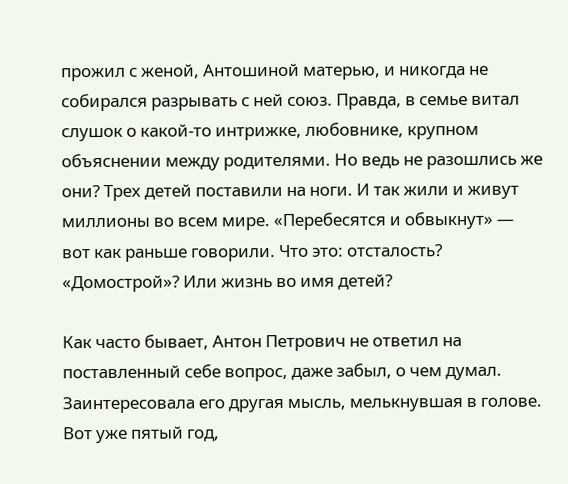прожил с женой, Антошиной матерью, и никогда не собирался разрывать с ней союз. Правда, в семье витал слушок о какой-то интрижке, любовнике, крупном объяснении между родителями. Но ведь не разошлись же они? Трех детей поставили на ноги. И так жили и живут миллионы во всем мире. «Перебесятся и обвыкнут» — вот как раньше говорили. Что это: отсталость? «Домострой»? Или жизнь во имя детей?

Как часто бывает, Антон Петрович не ответил на поставленный себе вопрос, даже забыл, о чем думал. Заинтересовала его другая мысль, мелькнувшая в голове. Вот уже пятый год,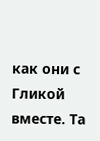как они с Гликой вместе. Та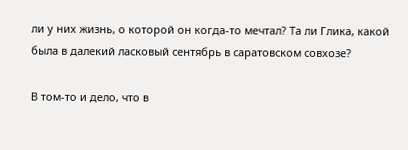ли у них жизнь, о которой он когда-то мечтал? Та ли Глика, какой была в далекий ласковый сентябрь в саратовском совхозе?

В том-то и дело, что в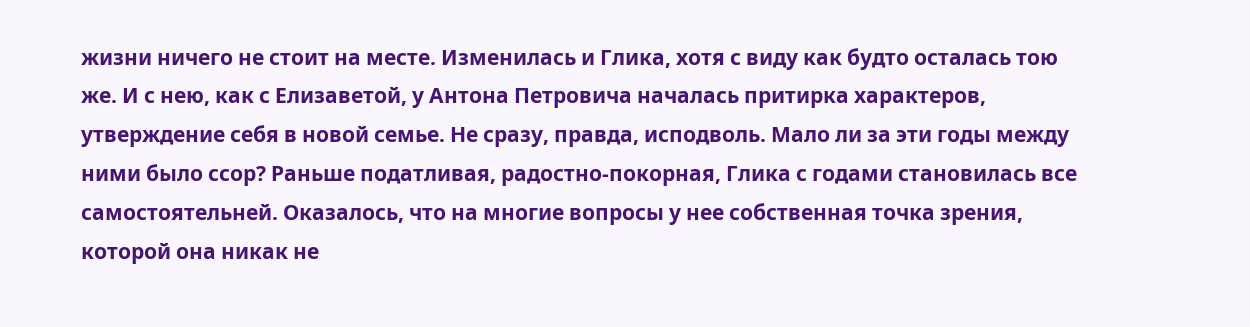жизни ничего не стоит на месте. Изменилась и Глика, хотя с виду как будто осталась тою же. И с нею, как с Елизаветой, у Антона Петровича началась притирка характеров, утверждение себя в новой семье. Не сразу, правда, исподволь. Мало ли за эти годы между ними было ссор? Раньше податливая, радостно-покорная, Глика с годами становилась все самостоятельней. Оказалось, что на многие вопросы у нее собственная точка зрения, которой она никак не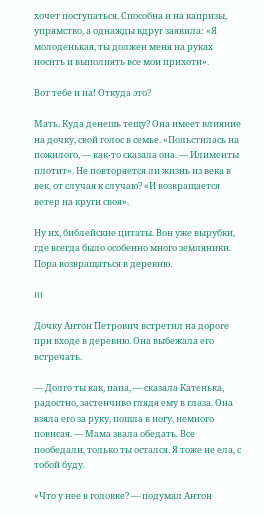хочет поступаться. Способна и на капризы, упрямство, а однажды вдруг заявила: «Я молоденькая, ты должен меня на руках носить и выполнять все мои прихоти».

Вот тебе и на! Откуда это?

Мать. Куда денешь тещу? Она имеет влияние на дочку, свой голос в семье. «Польстилась на пожилого, — как-то сказала она. — Илименты плотит». Не повторяется ли жизнь из века в век, от случая к случаю? «И возвращается ветер на круги своя».

Ну их, библейские цитаты. Вон уже вырубки, где всегда было особенно много земляники. Пора возвращаться в деревню.

III

Дочку Антон Петрович встретил на дороге при входе в деревню. Она выбежала его встречать.

— Долго ты как, папа, — сказала Катенька, радостно, застенчиво глядя ему в глаза. Она взяла его за руку, пошла в ногу, немного повисая. — Мама звала обедать. Все пообедали, только ты остался. Я тоже не ела, с тобой буду.

«Что у нее в головке? — подумал Антон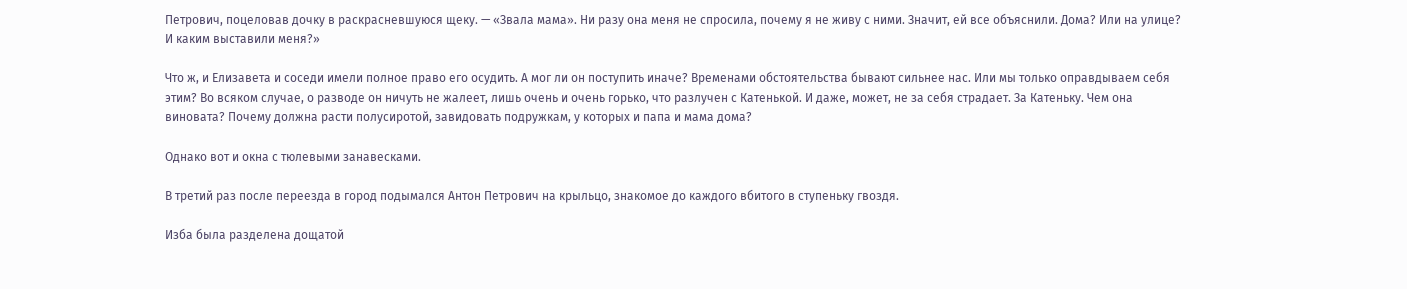Петрович, поцеловав дочку в раскрасневшуюся щеку. — «Звала мама». Ни разу она меня не спросила, почему я не живу с ними. Значит, ей все объяснили. Дома? Или на улице? И каким выставили меня?»

Что ж, и Елизавета и соседи имели полное право его осудить. А мог ли он поступить иначе? Временами обстоятельства бывают сильнее нас. Или мы только оправдываем себя этим? Во всяком случае, о разводе он ничуть не жалеет, лишь очень и очень горько, что разлучен с Катенькой. И даже, может, не за себя страдает. За Катеньку. Чем она виновата? Почему должна расти полусиротой, завидовать подружкам, у которых и папа и мама дома?

Однако вот и окна с тюлевыми занавесками.

В третий раз после переезда в город подымался Антон Петрович на крыльцо, знакомое до каждого вбитого в ступеньку гвоздя.

Изба была разделена дощатой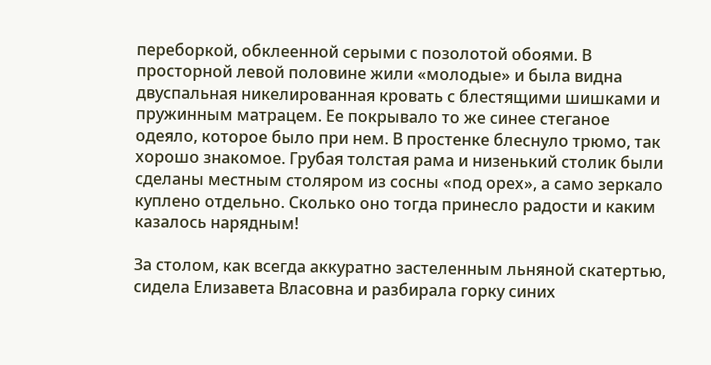переборкой, обклеенной серыми с позолотой обоями. В просторной левой половине жили «молодые» и была видна двуспальная никелированная кровать с блестящими шишками и пружинным матрацем. Ее покрывало то же синее стеганое одеяло, которое было при нем. В простенке блеснуло трюмо, так хорошо знакомое. Грубая толстая рама и низенький столик были сделаны местным столяром из сосны «под орех», а само зеркало куплено отдельно. Сколько оно тогда принесло радости и каким казалось нарядным!

За столом, как всегда аккуратно застеленным льняной скатертью, сидела Елизавета Власовна и разбирала горку синих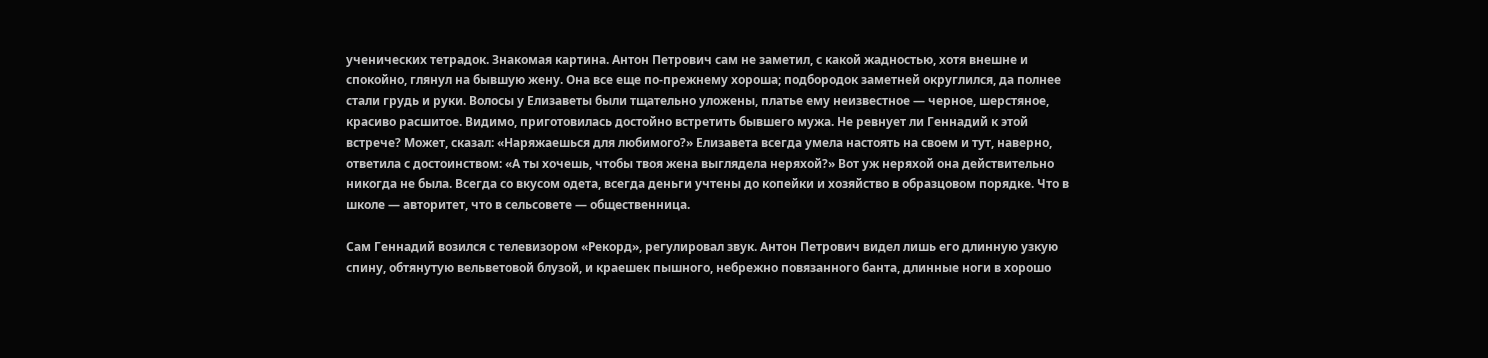ученических тетрадок. Знакомая картина. Антон Петрович сам не заметил, с какой жадностью, хотя внешне и спокойно, глянул на бывшую жену. Она все еще по-прежнему хороша; подбородок заметней округлился, да полнее стали грудь и руки. Волосы у Елизаветы были тщательно уложены, платье ему неизвестное — черное, шерстяное, красиво расшитое. Видимо, приготовилась достойно встретить бывшего мужа. Не ревнует ли Геннадий к этой встрече? Может, сказал: «Наряжаешься для любимого?» Елизавета всегда умела настоять на своем и тут, наверно, ответила с достоинством: «А ты хочешь, чтобы твоя жена выглядела неряхой?» Вот уж неряхой она действительно никогда не была. Всегда со вкусом одета, всегда деньги учтены до копейки и хозяйство в образцовом порядке. Что в школе — авторитет, что в сельсовете — общественница.

Сам Геннадий возился с телевизором «Рекорд», регулировал звук. Антон Петрович видел лишь его длинную узкую спину, обтянутую вельветовой блузой, и краешек пышного, небрежно повязанного банта, длинные ноги в хорошо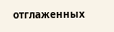отглаженных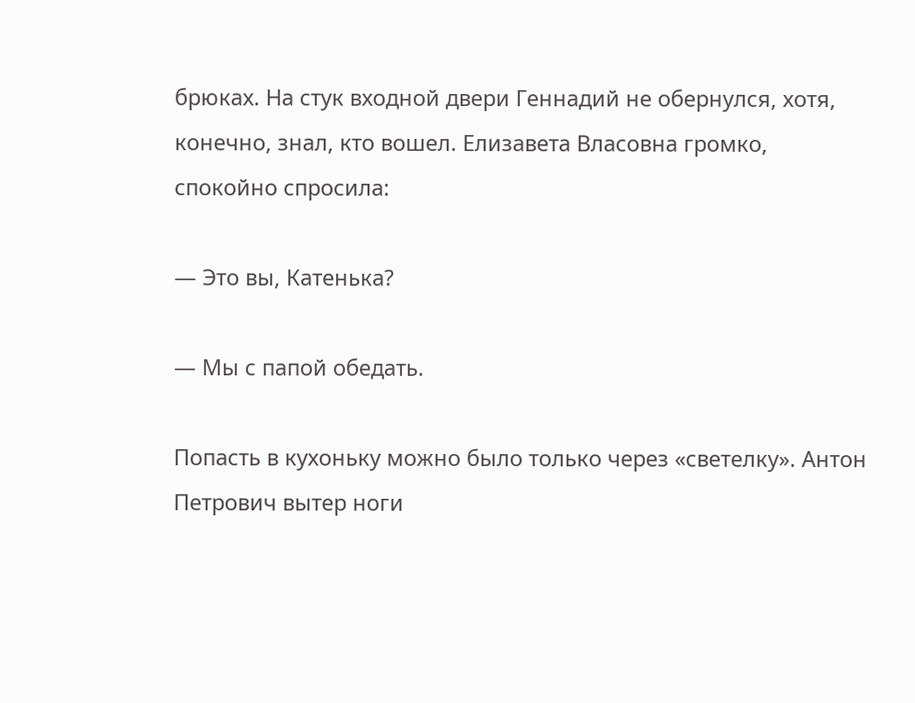брюках. На стук входной двери Геннадий не обернулся, хотя, конечно, знал, кто вошел. Елизавета Власовна громко, спокойно спросила:

— Это вы, Катенька?

— Мы с папой обедать.

Попасть в кухоньку можно было только через «светелку». Антон Петрович вытер ноги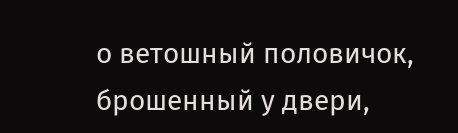о ветошный половичок, брошенный у двери,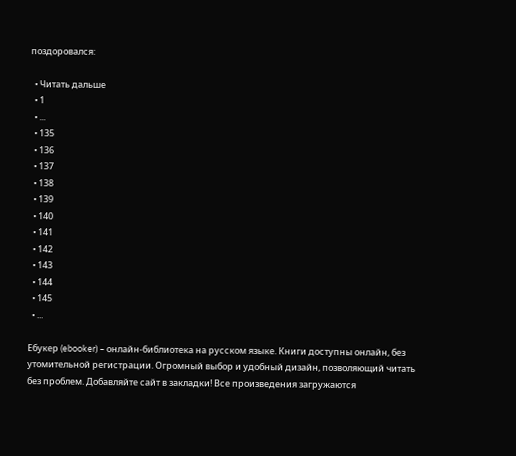поздоровался:

  • Читать дальше
  • 1
  • ...
  • 135
  • 136
  • 137
  • 138
  • 139
  • 140
  • 141
  • 142
  • 143
  • 144
  • 145
  • ...

Ебукер (ebooker) – онлайн-библиотека на русском языке. Книги доступны онлайн, без утомительной регистрации. Огромный выбор и удобный дизайн, позволяющий читать без проблем. Добавляйте сайт в закладки! Все произведения загружаются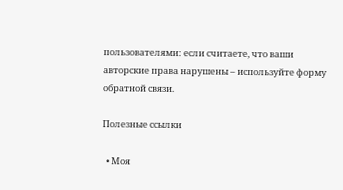пользователями: если считаете, что ваши авторские права нарушены – используйте форму обратной связи.

Полезные ссылки

  • Моя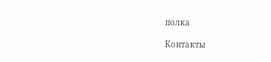полка

Контакты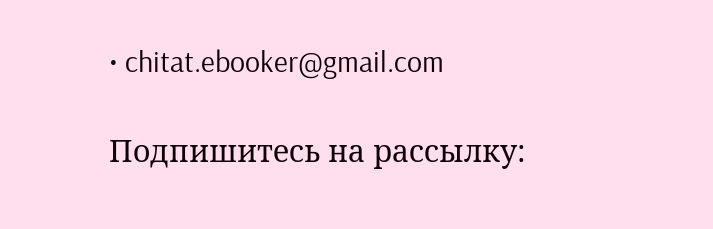• chitat.ebooker@gmail.com

Подпишитесь на рассылку: